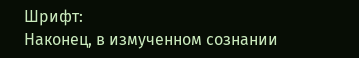Шрифт:
Наконец, в измученном сознании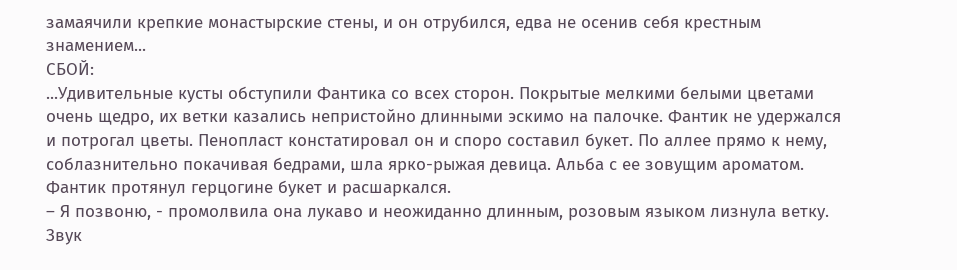замаячили крепкие монастырские стены, и он отрубился, едва не осенив себя крестным знамением...
СБОЙ:
...Удивительные кусты обступили Фантика со всех сторон. Покрытые мелкими белыми цветами очень щедро, их ветки казались непристойно длинными эскимо на палочке. Фантик не удержался и потрогал цветы. Пенопласт констатировал он и споро составил букет. По аллее прямо к нему, соблазнительно покачивая бедрами, шла ярко-рыжая девица. Альба с ее зовущим ароматом.
Фантик протянул герцогине букет и расшаркался.
– Я позвоню, - промолвила она лукаво и неожиданно длинным, розовым языком лизнула ветку. Звук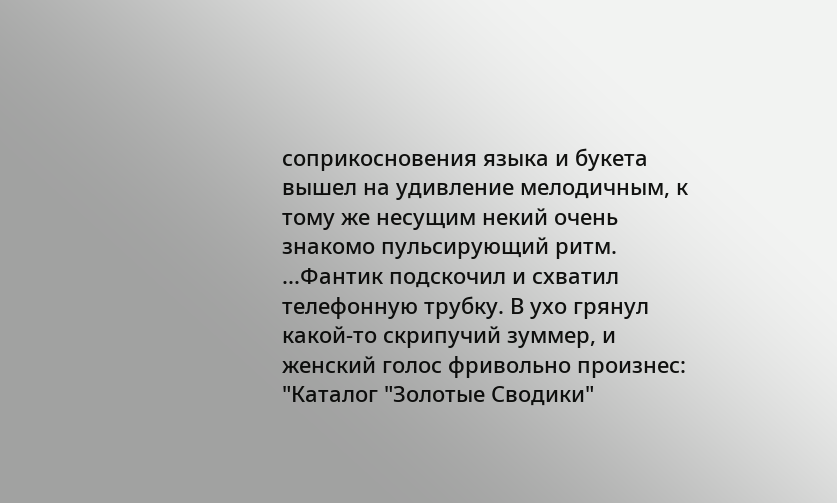соприкосновения языка и букета вышел на удивление мелодичным, к тому же несущим некий очень знакомо пульсирующий ритм.
...Фантик подскочил и схватил телефонную трубку. В ухо грянул какой-то скрипучий зуммер, и женский голос фривольно произнес: "Каталог "Золотые Сводики"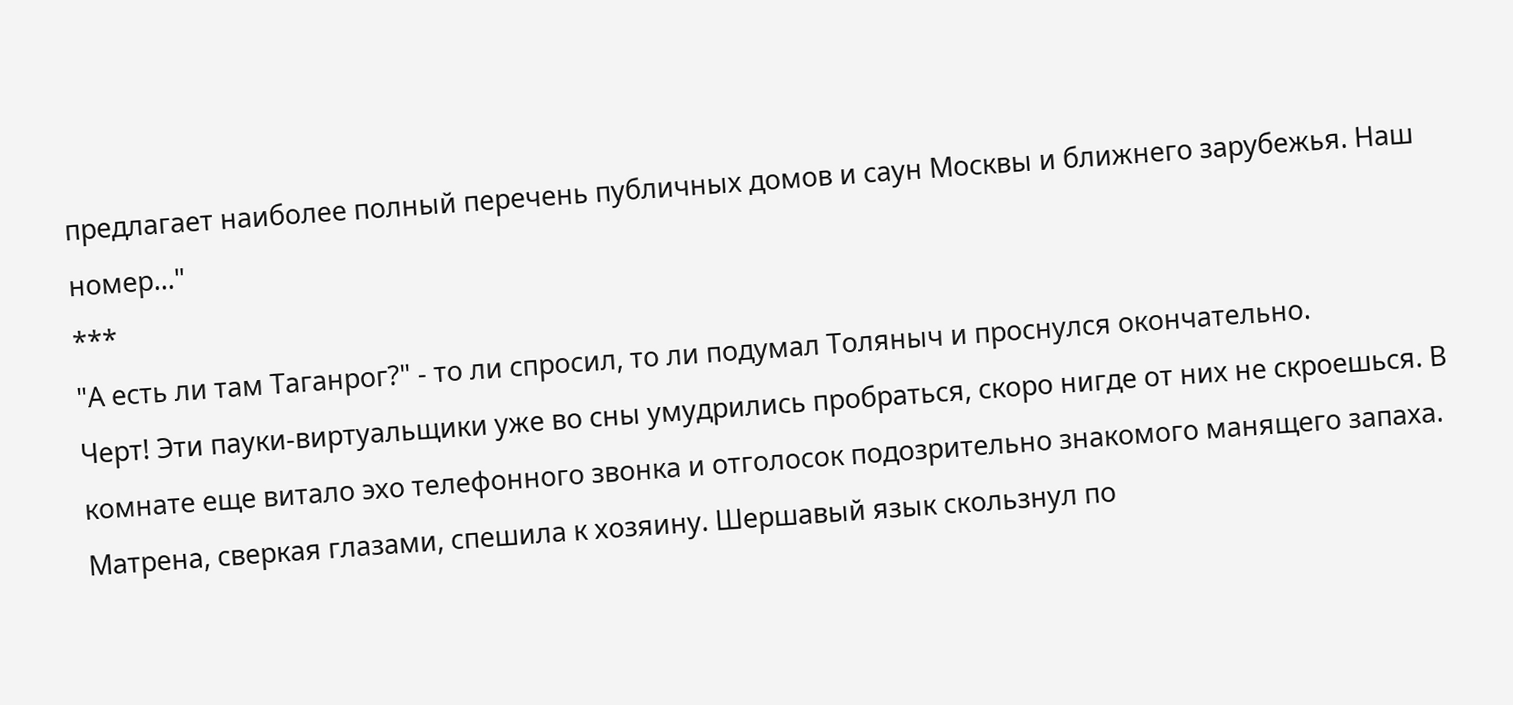предлагает наиболее полный перечень публичных домов и саун Москвы и ближнего зарубежья. Наш номер..."
***
"А есть ли там Таганрог?" - то ли спросил, то ли подумал Толяныч и проснулся окончательно.
Черт! Эти пауки-виртуальщики уже во сны умудрились пробраться, скоро нигде от них не скроешься. В комнате еще витало эхо телефонного звонка и отголосок подозрительно знакомого манящего запаха. Матрена, сверкая глазами, спешила к хозяину. Шершавый язык скользнул по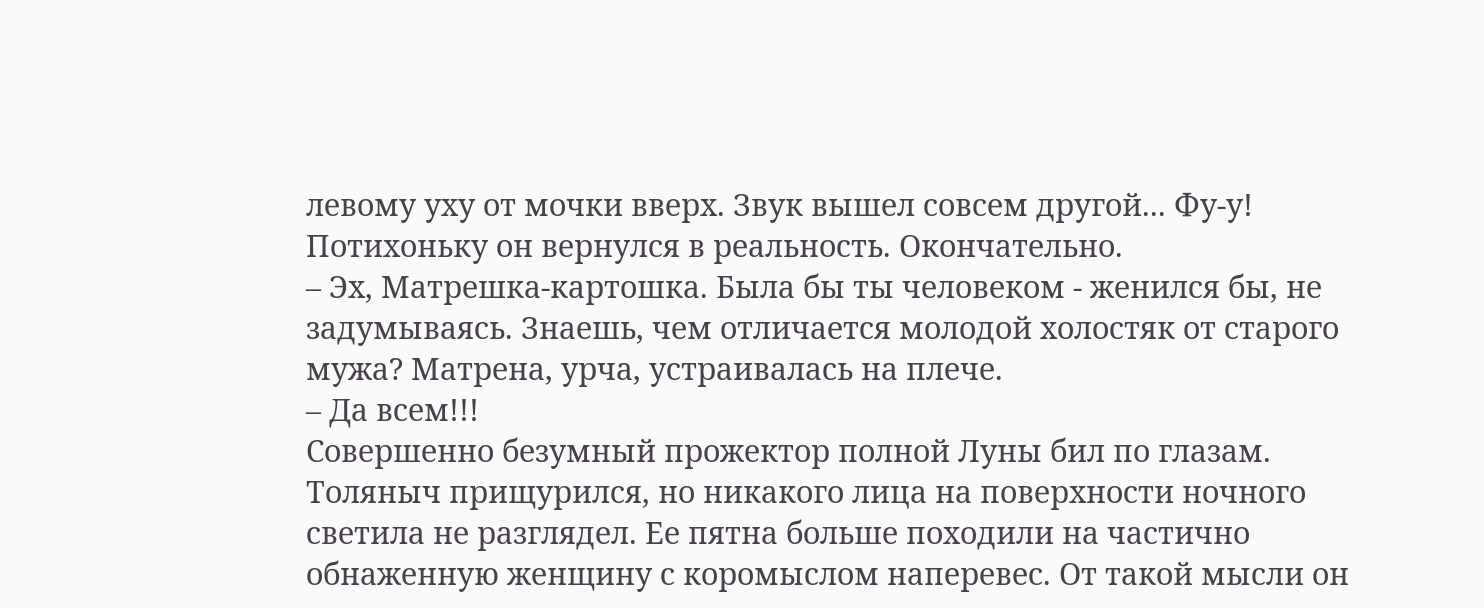левому уху от мочки вверх. Звук вышел совсем другой... Фу-у! Потихоньку он вернулся в реальность. Окончательно.
– Эх, Матрешка-картошка. Была бы ты человеком - женился бы, не задумываясь. Знаешь, чем отличается молодой холостяк от старого мужа? Матрена, урча, устраивалась на плече.
– Да всем!!!
Совершенно безумный прожектор полной Луны бил по глазам. Толяныч прищурился, но никакого лица на поверхности ночного светила не разглядел. Ее пятна больше походили на частично обнаженную женщину с коромыслом наперевес. От такой мысли он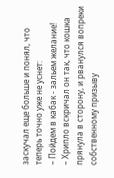заскучал еще больше и понял, что теперь точно уже не уснет:
– Пойдем в кабак - зальем желание!
– Хрипло вскричал он так, что кошка прянула в сторону, и рванулся вопреки собственному призыву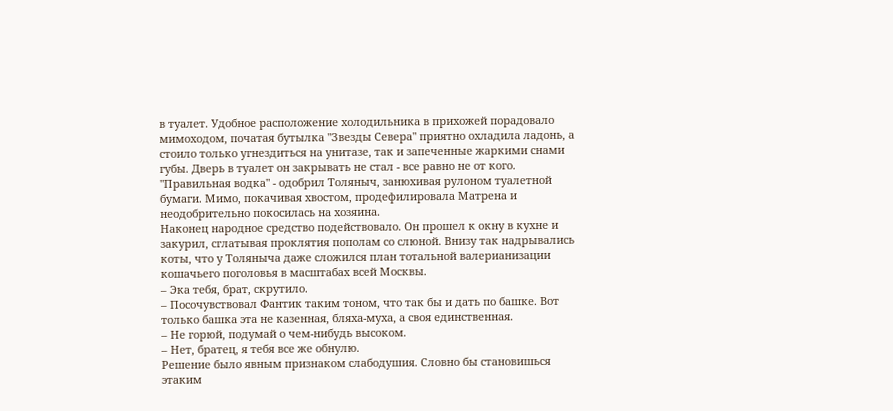в туалет. Удобное расположение холодильника в прихожей порадовало мимоходом, початая бутылка "Звезды Севера" приятно охладила ладонь, а стоило только угнездиться на унитазе, так и запеченные жаркими снами губы. Дверь в туалет он закрывать не стал - все равно не от кого.
"Правильная водка" - одобрил Толяныч, занюхивая рулоном туалетной бумаги. Мимо, покачивая хвостом, продефилировала Матрена и неодобрительно покосилась на хозяина.
Наконец народное средство подействовало. Он прошел к окну в кухне и закурил, сглатывая проклятия пополам со слюной. Внизу так надрывались коты, что у Толяныча даже сложился план тотальной валерианизации кошачьего поголовья в масштабах всей Москвы.
– Эка тебя, брат, скрутило.
– Посочувствовал Фантик таким тоном, что так бы и дать по башке. Вот только башка эта не казенная, бляха-муха, а своя единственная.
– Не горюй, подумай о чем-нибудь высоком.
– Нет, братец, я тебя все же обнулю.
Решение было явным признаком слабодушия. Словно бы становишься этаким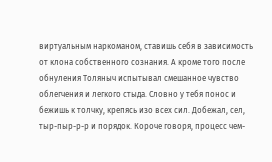виртуальным наркоманом, ставишь себя в зависимость от клона собственного сознания. А кроме того после обнуления Толяныч испытывал смешанное чувство облегчения и легкого стыда. Словно у тебя понос и бежишь к толчку, крепясь изо всех сил. Добежал, сел, тыр-пыр-р-р и порядок. Короче говоря, процесс чем-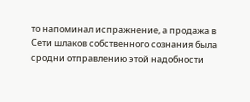то напоминал испражнение, а продажа в Сети шлаков собственного сознания была сродни отправлению этой надобности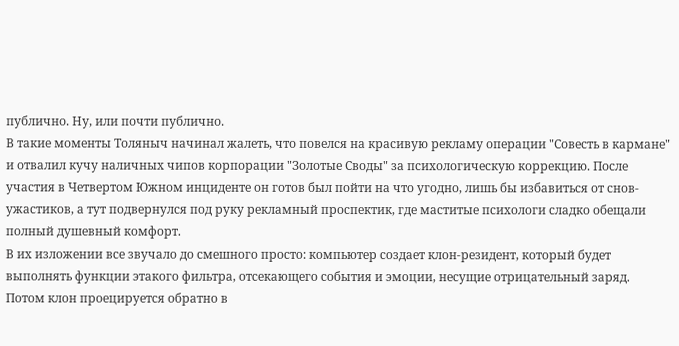публично. Ну, или почти публично.
В такие моменты Толяныч начинал жалеть, что повелся на красивую рекламу операции "Совесть в кармане" и отвалил кучу наличных чипов корпорации "Золотые Своды" за психологическую коррекцию. После участия в Четвертом Южном инциденте он готов был пойти на что угодно, лишь бы избавиться от снов-ужастиков, а тут подвернулся под руку рекламный проспектик, где маститые психологи сладко обещали полный душевный комфорт.
В их изложении все звучало до смешного просто: компьютер создает клон-резидент, который будет выполнять функции этакого фильтра, отсекающего события и эмоции, несущие отрицательный заряд. Потом клон проецируется обратно в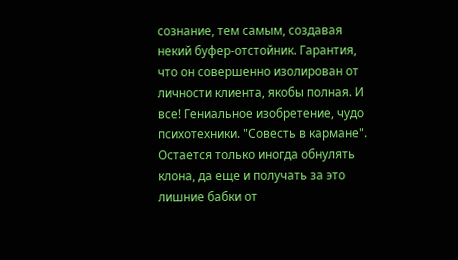сознание, тем самым, создавая некий буфер-отстойник. Гарантия, что он совершенно изолирован от личности клиента, якобы полная. И все! Гениальное изобретение, чудо психотехники. "Совесть в кармане". Остается только иногда обнулять клона, да еще и получать за это лишние бабки от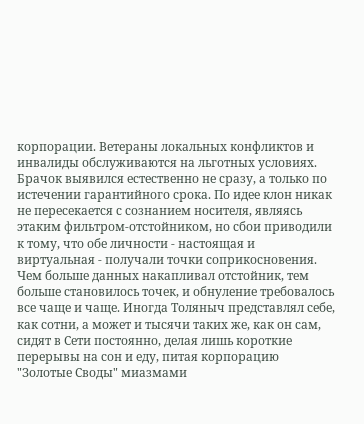корпорации. Ветераны локальных конфликтов и инвалиды обслуживаются на льготных условиях.
Брачок выявился естественно не сразу, а только по истечении гарантийного срока. По идее клон никак не пересекается с сознанием носителя, являясь этаким фильтром-отстойником, но сбои приводили к тому, что обе личности - настоящая и виртуальная - получали точки соприкосновения. Чем больше данных накапливал отстойник, тем больше становилось точек, и обнуление требовалось все чаще и чаще. Иногда Толяныч представлял себе, как сотни, а может и тысячи таких же, как он сам, сидят в Сети постоянно, делая лишь короткие перерывы на сон и еду, питая корпорацию "Золотые Своды" миазмами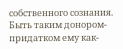собственного сознания. Быть таким донором-придатком ему как-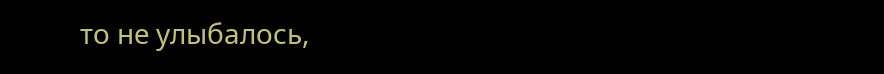то не улыбалось,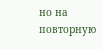но на повторную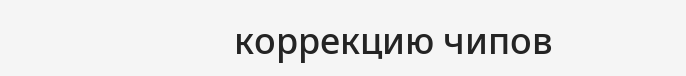коррекцию чипов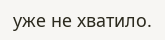уже не хватило.